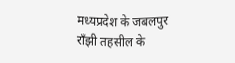मध्यप्रदेश के जबलपुर राँझी तहसील के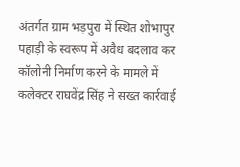अंतर्गत ग्राम भड़पुरा में स्थित शोभापुर पहाड़ी के स्वरूप में अवैध बदलाव कर कॉलोनी निर्माण करने के मामले में कलेक्टर राघवेंद्र सिंह ने सख्त कार्रवाई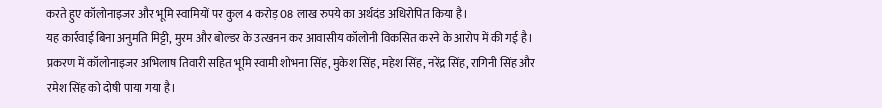करते हुए कॉलोनाइजर और भूमि स्वामियों पर कुल 4 करोड़ 08 लाख रुपये का अर्थदंड अधिरोपित किया है।
यह कार्रवाई बिना अनुमति मिट्टी, मुरम और बोल्डर के उत्खनन कर आवासीय कॉलोनी विकसित करने के आरोप में की गई है। प्रकरण में कॉलोनाइजर अभिलाष तिवारी सहित भूमि स्वामी शोभना सिंह, मुकेश सिंह, महेश सिंह, नरेंद्र सिंह, रागिनी सिंह और रमेश सिंह को दोषी पाया गया है।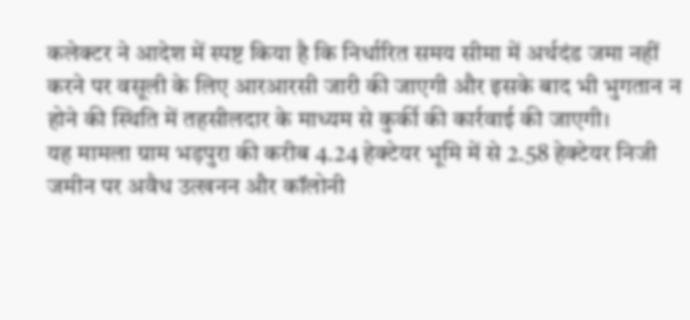कलेक्टर ने आदेश में स्पष्ट किया है कि निर्धारित समय सीमा में अर्थदंड जमा नहीं करने पर वसूली के लिए आरआरसी जारी की जाएगी और इसके बाद भी भुगतान न होने की स्थिति में तहसीलदार के माध्यम से कुर्की की कार्रवाई की जाएगी।
यह मामला ग्राम भड़पुरा की करीब 4.24 हेक्टेयर भूमि में से 2.58 हेक्टेयर निजी जमीन पर अवैध उत्खनन और कॉलोनी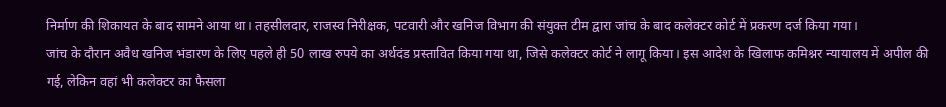निर्माण की शिकायत के बाद सामने आया था। तहसीलदार, राजस्व निरीक्षक, पटवारी और खनिज विभाग की संयुक्त टीम द्वारा जांच के बाद कलेक्टर कोर्ट में प्रकरण दर्ज किया गया।
जांच के दौरान अवैध खनिज भंडारण के लिए पहले ही 50 लाख रुपये का अर्थदंड प्रस्तावित किया गया था, जिसे कलेक्टर कोर्ट ने लागू किया। इस आदेश के खिलाफ कमिश्नर न्यायालय में अपील की गई, लेकिन वहां भी कलेक्टर का फैसला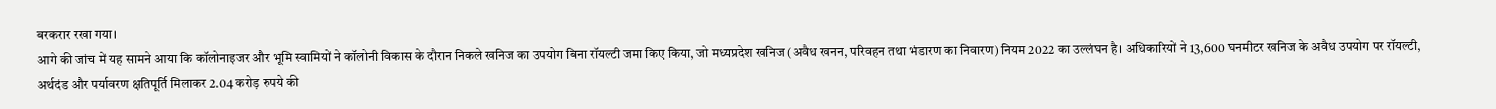बरकरार रखा गया।
आगे की जांच में यह सामने आया कि कॉलोनाइजर और भूमि स्वामियों ने कॉलोनी विकास के दौरान निकले खनिज का उपयोग बिना रॉयल्टी जमा किए किया, जो मध्यप्रदेश खनिज (अवैध खनन, परिवहन तथा भंडारण का निवारण) नियम 2022 का उल्लंघन है। अधिकारियों ने 13,600 घनमीटर खनिज के अवैध उपयोग पर रॉयल्टी, अर्थदंड और पर्यावरण क्षतिपूर्ति मिलाकर 2.04 करोड़ रुपये की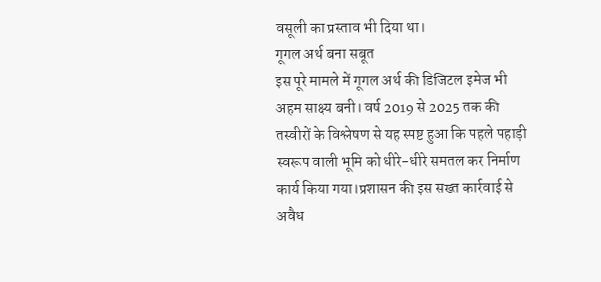वसूली का प्रस्ताव भी दिया था।
गूगल अर्थ बना सबूत
इस पूरे मामले में गूगल अर्थ की डिजिटल इमेज भी अहम साक्ष्य बनी। वर्ष 2019 से 2025 तक की तस्वीरों के विश्लेषण से यह स्पष्ट हुआ कि पहले पहाड़ी स्वरूप वाली भूमि को धीरे-धीरे समतल कर निर्माण कार्य किया गया।प्रशासन की इस सख्त कार्रवाई से अवैध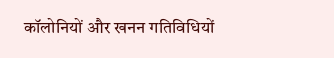कॉलोनियों और खनन गतिविधियों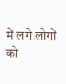में लगे लोगों को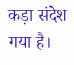कड़ा संदेश गया है।